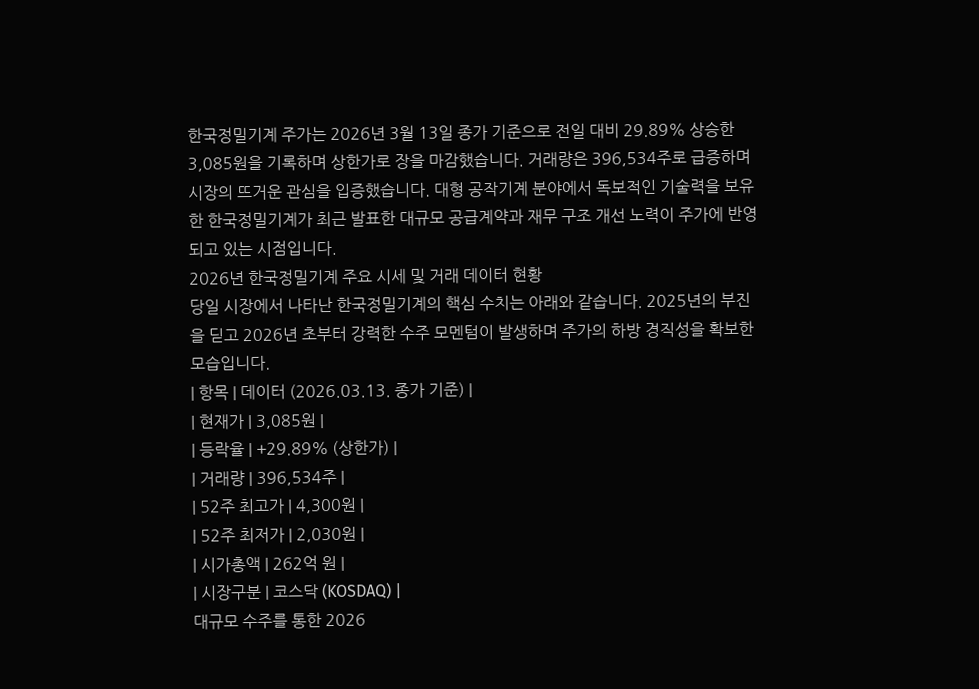한국정밀기계 주가는 2026년 3월 13일 종가 기준으로 전일 대비 29.89% 상승한 3,085원을 기록하며 상한가로 장을 마감했습니다. 거래량은 396,534주로 급증하며 시장의 뜨거운 관심을 입증했습니다. 대형 공작기계 분야에서 독보적인 기술력을 보유한 한국정밀기계가 최근 발표한 대규모 공급계약과 재무 구조 개선 노력이 주가에 반영되고 있는 시점입니다.
2026년 한국정밀기계 주요 시세 및 거래 데이터 현황
당일 시장에서 나타난 한국정밀기계의 핵심 수치는 아래와 같습니다. 2025년의 부진을 딛고 2026년 초부터 강력한 수주 모멘텀이 발생하며 주가의 하방 경직성을 확보한 모습입니다.
| 항목 | 데이터 (2026.03.13. 종가 기준) |
| 현재가 | 3,085원 |
| 등락율 | +29.89% (상한가) |
| 거래량 | 396,534주 |
| 52주 최고가 | 4,300원 |
| 52주 최저가 | 2,030원 |
| 시가총액 | 262억 원 |
| 시장구분 | 코스닥 (KOSDAQ) |
대규모 수주를 통한 2026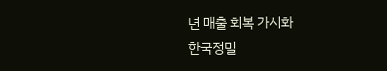년 매출 회복 가시화
한국정밀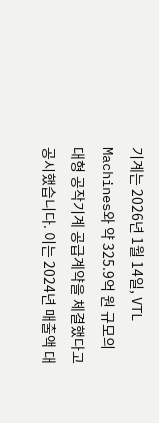기계는 2026년 1월 14일, VTL Machines와 약 325.9억 원 규모의 대형 공작기계 공급계약을 체결했다고 공시했습니다. 이는 2024년 매출액 대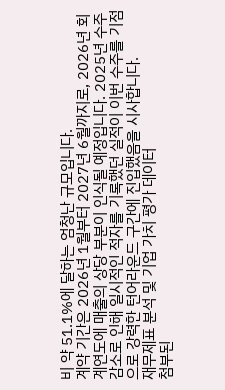비 약 51.1%에 달하는 엄청난 규모입니다.
계약 기간은 2026년 1월부터 2027년 6월까지로, 2026년 회계연도에 매출의 상당 부분이 인식될 예정입니다. 2025년 수주 감소로 인해 일시적인 적자를 기록했던 실적이 이번 수주를 기점으로 강력한 턴어라운드 구간에 진입했음을 시사합니다.
재무제표 분석 및 기업 가치 평가 데이터
첨부된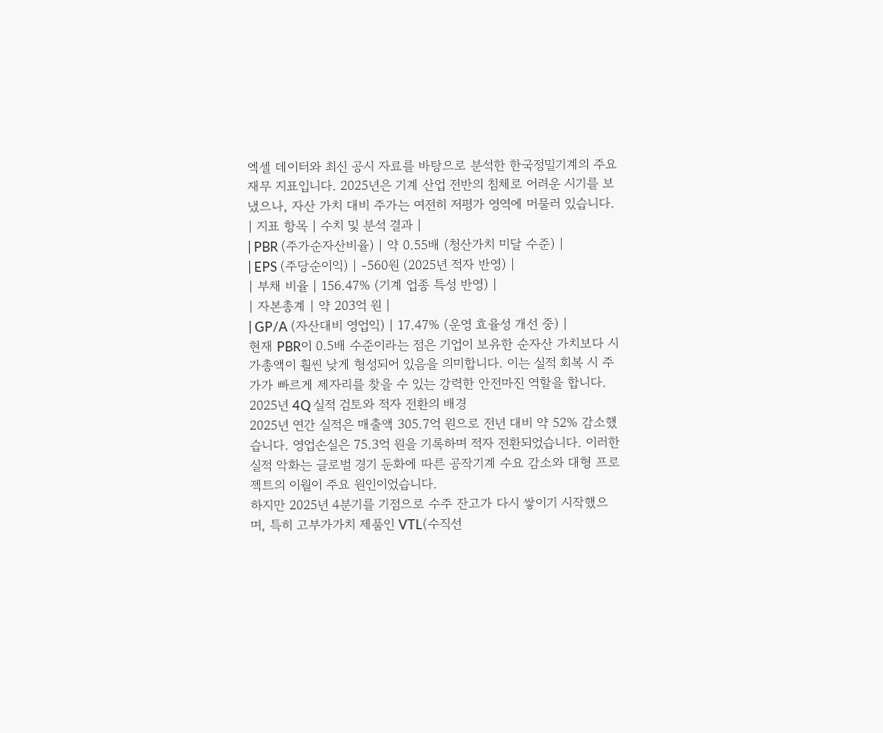엑셀 데이터와 최신 공시 자료를 바탕으로 분석한 한국정밀기계의 주요 재무 지표입니다. 2025년은 기계 산업 전반의 침체로 어려운 시기를 보냈으나, 자산 가치 대비 주가는 여전히 저평가 영역에 머물러 있습니다.
| 지표 항목 | 수치 및 분석 결과 |
| PBR (주가순자산비율) | 약 0.55배 (청산가치 미달 수준) |
| EPS (주당순이익) | -560원 (2025년 적자 반영) |
| 부채 비율 | 156.47% (기계 업종 특성 반영) |
| 자본총계 | 약 203억 원 |
| GP/A (자산대비 영업익) | 17.47% (운영 효율성 개선 중) |
현재 PBR이 0.5배 수준이라는 점은 기업이 보유한 순자산 가치보다 시가총액이 훨씬 낮게 형성되어 있음을 의미합니다. 이는 실적 회복 시 주가가 빠르게 제자리를 찾을 수 있는 강력한 안전마진 역할을 합니다.
2025년 4Q 실적 검토와 적자 전환의 배경
2025년 연간 실적은 매출액 305.7억 원으로 전년 대비 약 52% 감소했습니다. 영업손실은 75.3억 원을 기록하며 적자 전환되었습니다. 이러한 실적 악화는 글로벌 경기 둔화에 따른 공작기계 수요 감소와 대형 프로젝트의 이월이 주요 원인이었습니다.
하지만 2025년 4분기를 기점으로 수주 잔고가 다시 쌓이기 시작했으며, 특히 고부가가치 제품인 VTL(수직선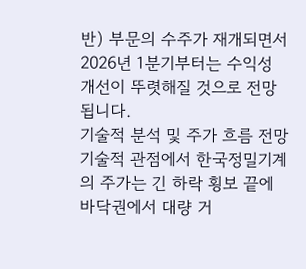반) 부문의 수주가 재개되면서 2026년 1분기부터는 수익성 개선이 뚜렷해질 것으로 전망됩니다.
기술적 분석 및 주가 흐름 전망
기술적 관점에서 한국정밀기계의 주가는 긴 하락 횡보 끝에 바닥권에서 대량 거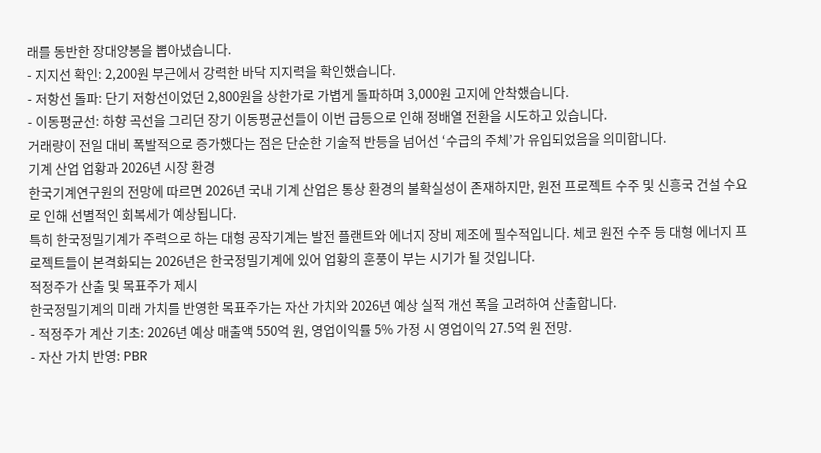래를 동반한 장대양봉을 뽑아냈습니다.
- 지지선 확인: 2,200원 부근에서 강력한 바닥 지지력을 확인했습니다.
- 저항선 돌파: 단기 저항선이었던 2,800원을 상한가로 가볍게 돌파하며 3,000원 고지에 안착했습니다.
- 이동평균선: 하향 곡선을 그리던 장기 이동평균선들이 이번 급등으로 인해 정배열 전환을 시도하고 있습니다.
거래량이 전일 대비 폭발적으로 증가했다는 점은 단순한 기술적 반등을 넘어선 ‘수급의 주체’가 유입되었음을 의미합니다.
기계 산업 업황과 2026년 시장 환경
한국기계연구원의 전망에 따르면 2026년 국내 기계 산업은 통상 환경의 불확실성이 존재하지만, 원전 프로젝트 수주 및 신흥국 건설 수요로 인해 선별적인 회복세가 예상됩니다.
특히 한국정밀기계가 주력으로 하는 대형 공작기계는 발전 플랜트와 에너지 장비 제조에 필수적입니다. 체코 원전 수주 등 대형 에너지 프로젝트들이 본격화되는 2026년은 한국정밀기계에 있어 업황의 훈풍이 부는 시기가 될 것입니다.
적정주가 산출 및 목표주가 제시
한국정밀기계의 미래 가치를 반영한 목표주가는 자산 가치와 2026년 예상 실적 개선 폭을 고려하여 산출합니다.
- 적정주가 계산 기초: 2026년 예상 매출액 550억 원, 영업이익률 5% 가정 시 영업이익 27.5억 원 전망.
- 자산 가치 반영: PBR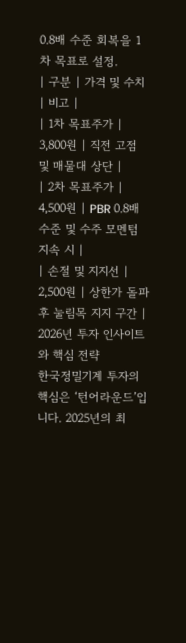0.8배 수준 회복을 1차 목표로 설정.
| 구분 | 가격 및 수치 | 비고 |
| 1차 목표주가 | 3,800원 | 직전 고점 및 매물대 상단 |
| 2차 목표주가 | 4,500원 | PBR 0.8배 수준 및 수주 모멘텀 지속 시 |
| 손절 및 지지선 | 2,500원 | 상한가 돌파 후 눌림목 지지 구간 |
2026년 투자 인사이트와 핵심 전략
한국정밀기계 투자의 핵심은 ‘턴어라운드’입니다. 2025년의 최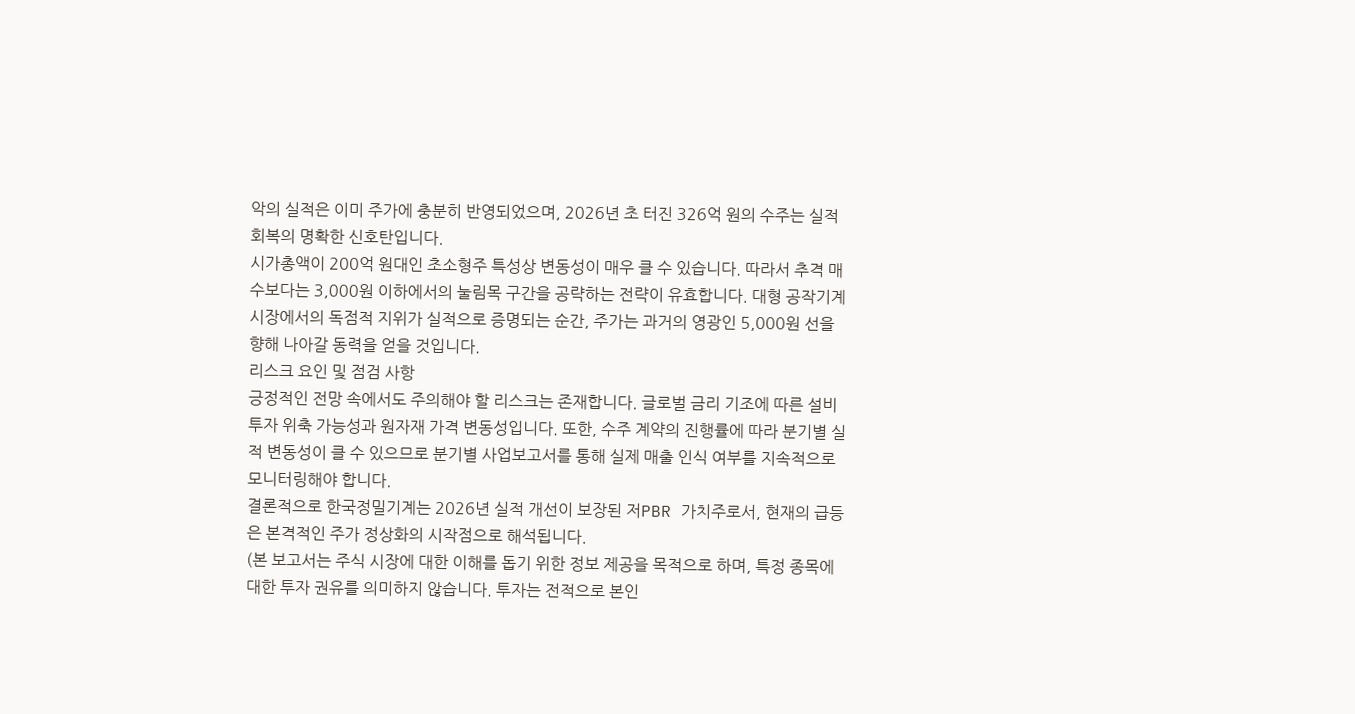악의 실적은 이미 주가에 충분히 반영되었으며, 2026년 초 터진 326억 원의 수주는 실적 회복의 명확한 신호탄입니다.
시가총액이 200억 원대인 초소형주 특성상 변동성이 매우 클 수 있습니다. 따라서 추격 매수보다는 3,000원 이하에서의 눌림목 구간을 공략하는 전략이 유효합니다. 대형 공작기계 시장에서의 독점적 지위가 실적으로 증명되는 순간, 주가는 과거의 영광인 5,000원 선을 향해 나아갈 동력을 얻을 것입니다.
리스크 요인 및 점검 사항
긍정적인 전망 속에서도 주의해야 할 리스크는 존재합니다. 글로벌 금리 기조에 따른 설비 투자 위축 가능성과 원자재 가격 변동성입니다. 또한, 수주 계약의 진행률에 따라 분기별 실적 변동성이 클 수 있으므로 분기별 사업보고서를 통해 실제 매출 인식 여부를 지속적으로 모니터링해야 합니다.
결론적으로 한국정밀기계는 2026년 실적 개선이 보장된 저PBR 가치주로서, 현재의 급등은 본격적인 주가 정상화의 시작점으로 해석됩니다.
(본 보고서는 주식 시장에 대한 이해를 돕기 위한 정보 제공을 목적으로 하며, 특정 종목에 대한 투자 권유를 의미하지 않습니다. 투자는 전적으로 본인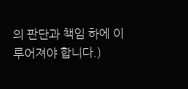의 판단과 책임 하에 이루어져야 합니다.)